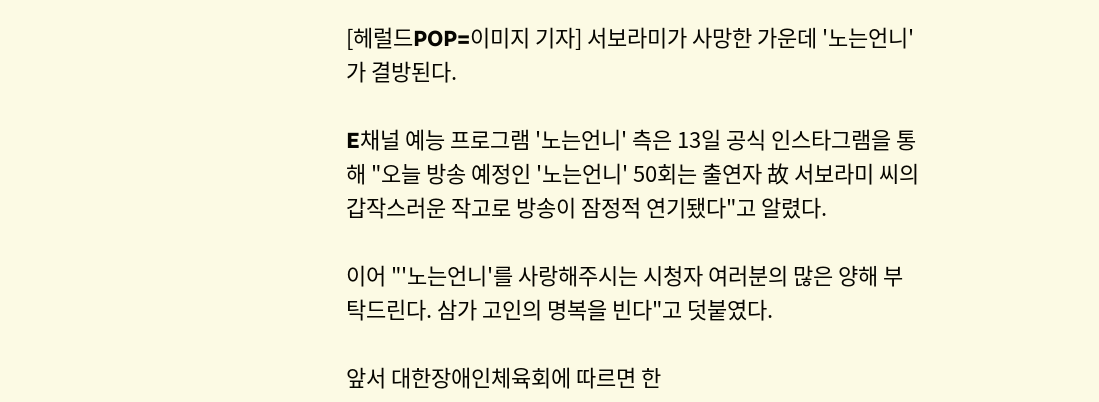[헤럴드POP=이미지 기자] 서보라미가 사망한 가운데 '노는언니'가 결방된다.

E채널 예능 프로그램 '노는언니' 측은 13일 공식 인스타그램을 통해 "오늘 방송 예정인 '노는언니' 50회는 출연자 故 서보라미 씨의 갑작스러운 작고로 방송이 잠정적 연기됐다"고 알렸다.

이어 "'노는언니'를 사랑해주시는 시청자 여러분의 많은 양해 부탁드린다. 삼가 고인의 명복을 빈다"고 덧붙였다.

앞서 대한장애인체육회에 따르면 한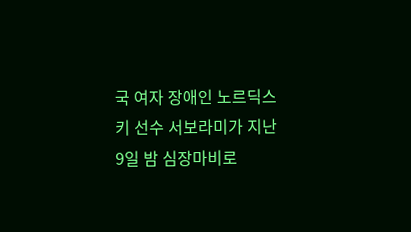국 여자 장애인 노르딕스키 선수 서보라미가 지난 9일 밤 심장마비로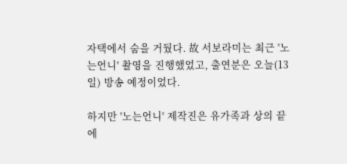자택에서 숨을 거뒀다. 故 서보라미는 최근 '노는언니' 촬영을 진행했었고, 출연분은 오늘(13일) 방송 예정이었다.

하지만 '노는언니' 제작진은 유가족과 상의 끝에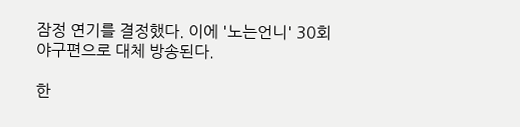잠정 연기를 결정했다. 이에 '노는언니' 30회 야구편으로 대체 방송된다.

한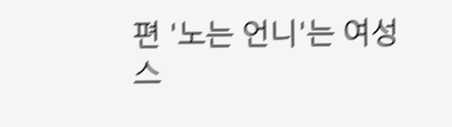편 '노는 언니'는 여성 스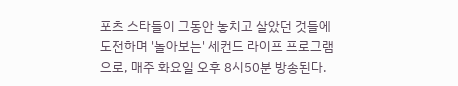포츠 스타들이 그동안 놓치고 살았던 것들에 도전하며 '놀아보는' 세컨드 라이프 프로그램으로, 매주 화요일 오후 8시50분 방송된다.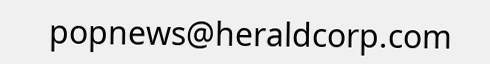popnews@heraldcorp.com